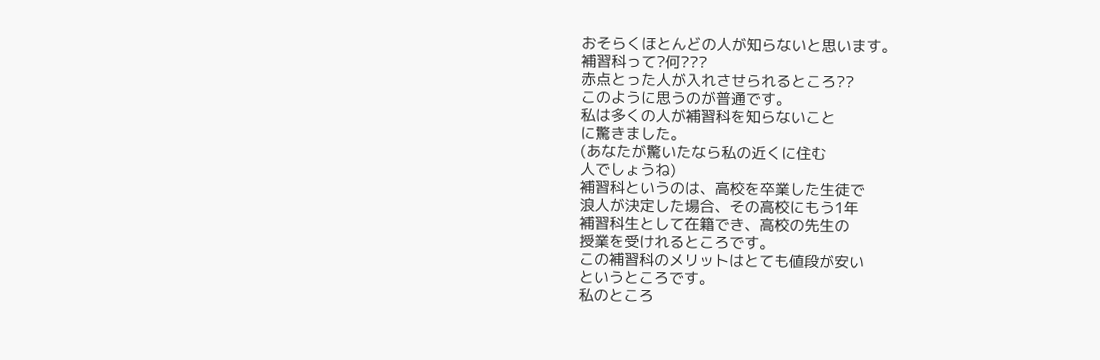おそらくほとんどの人が知らないと思います。
補習科って?何???
赤点とった人が入れさせられるところ??
このように思うのが普通です。
私は多くの人が補習科を知らないこと
に驚きました。
(あなたが驚いたなら私の近くに住む
人でしょうね)
補習科というのは、高校を卒業した生徒で
浪人が決定した場合、その高校にもう1年
補習科生として在籍でき、高校の先生の
授業を受けれるところです。
この補習科のメリットはとても値段が安い
というところです。
私のところ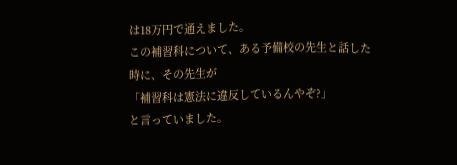は18万円で通えました。
この補習科について、ある予備校の先生と話した
時に、その先生が
「補習科は憲法に違反しているんやぞ?」
と言っていました。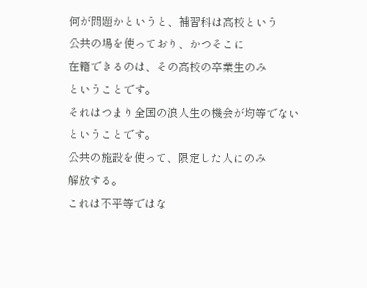何が問題かというと、補習科は高校という
公共の場を使っており、かつそこに
在籍できるのは、その高校の卒業生のみ
ということです。
それはつまり全国の浪人生の機会が均等でない
ということです。
公共の施設を使って、限定した人にのみ
解放する。
これは不平等ではな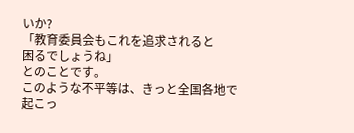いか?
「教育委員会もこれを追求されると
困るでしょうね」
とのことです。
このような不平等は、きっと全国各地で
起こっ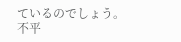ているのでしょう。
不平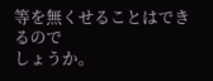等を無くせることはできるので
しょうか。